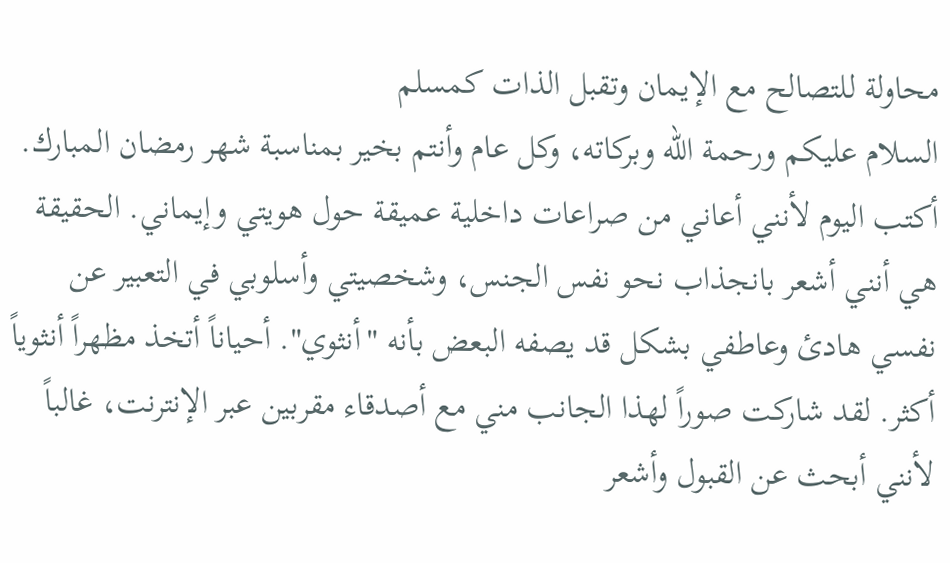محاولة للتصالح مع الإيمان وتقبل الذات كمسلم
السلام عليكم ورحمة الله وبركاته، وكل عام وأنتم بخير بمناسبة شهر رمضان المبارك. أكتب اليوم لأنني أعاني من صراعات داخلية عميقة حول هويتي وإيماني. الحقيقة هي أنني أشعر بانجذاب نحو نفس الجنس، وشخصيتي وأسلوبي في التعبير عن نفسي هادئ وعاطفي بشكل قد يصفه البعض بأنه "أنثوي". أحياناً أتخذ مظهراً أنثوياً أكثر. لقد شاركت صوراً لهذا الجانب مني مع أصدقاء مقربين عبر الإنترنت، غالباً لأنني أبحث عن القبول وأشعر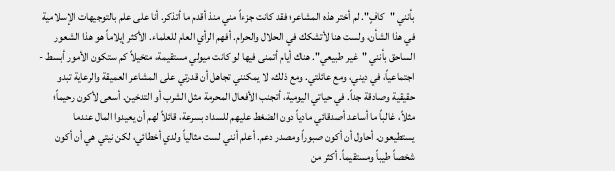بأنني "كافٍ". لم أختر هذه المشاعر؛ فقد كانت جزءاً مني منذ أقدم ما أتذكر. أنا على علم بالتوجيهات الإسلامية في هذا الشأن، ولست هنا لأتشكك في الحلال والحرام. أفهم الرأي العام للعلماء. الأكثر إيلاماً هو هذا الشعور الساحق بأنني "غير طبيعي". هناك أيام أتمنى فيها لو كانت ميولي مستقيمة، متخيلاً كم ستكون الأمور أبسط - اجتماعياً، في ديني، ومع عائلتي. ومع ذلك، لا يمكنني تجاهل أن قدرتي على المشاعر العميقة والرعاية تبدو حقيقية وصادقة جداً. في حياتي اليومية، أتجنب الأفعال المحرمة مثل الشرب أو التدخين. أسعى لأكون رحيماً؛ مثلاً، غالباً ما أساعد أصدقائي مادياً دون الضغط عليهم للسداد بسرعة، قائلاً لهم أن يعيدوا المال عندما يستطيعون. أحاول أن أكون صبوراً ومصدر دعم. أعلم أنني لست مثالياً ولدي أخطائي، لكن نيتي هي أن أكون شخصاً طيباً ومستقيماً. أكثر من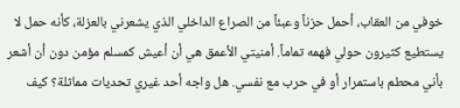خوفي من العقاب، أحمل حزناً وعبئاً من الصراع الداخلي الذي يشعرني بالعزلة، كأنه حمل لا يستطيع كثيرون حولي فهمه تماماً. أمنيتي الأعمق هي أن أعيش كمسلم مؤمن دون أن أشعر بأني محطم باستمرار أو في حرب مع نفسي. هل واجه أحد غيري تحديات مماثلة؟ كيف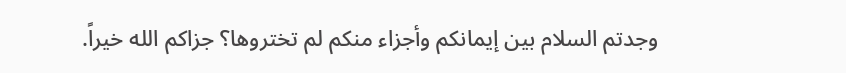وجدتم السلام بين إيمانكم وأجزاء منكم لم تختروها؟ جزاكم الله خيراً.